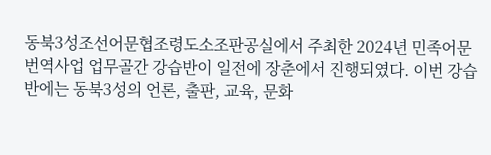동북3성조선어문협조령도소조판공실에서 주최한 2024년 민족어문번역사업 업무골간 강습반이 일전에 장춘에서 진행되였다. 이번 강습반에는 동북3성의 언론, 출판, 교육, 문화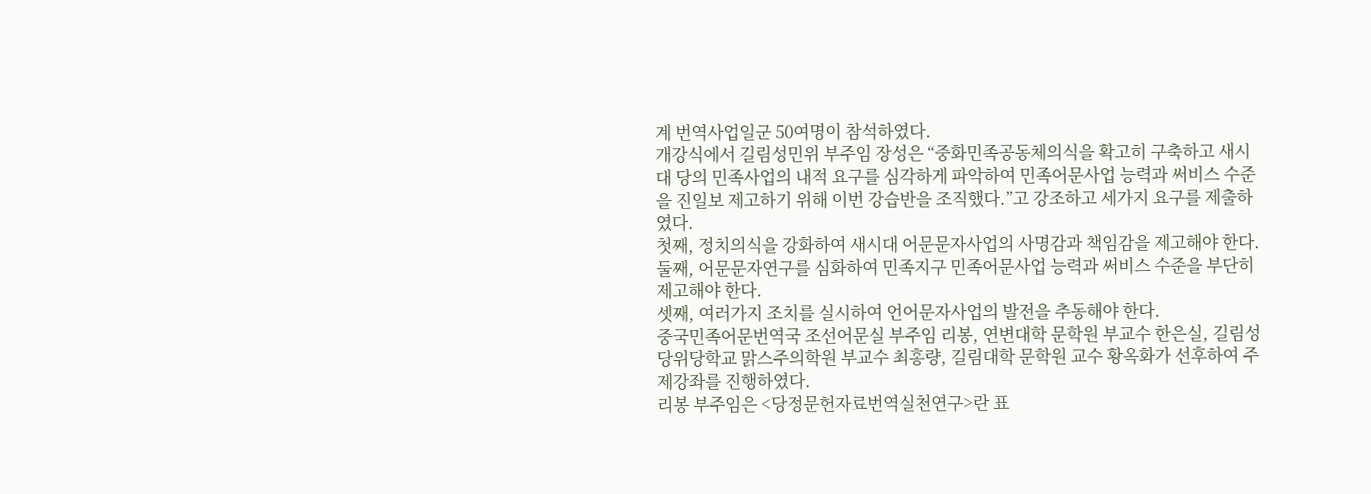계 번역사업일군 50여명이 참석하였다.
개강식에서 길림성민위 부주임 장성은 “중화민족공동체의식을 확고히 구축하고 새시대 당의 민족사업의 내적 요구를 심각하게 파악하여 민족어문사업 능력과 써비스 수준을 진일보 제고하기 위해 이번 강습반을 조직했다.”고 강조하고 세가지 요구를 제출하였다.
첫째, 정치의식을 강화하여 새시대 어문문자사업의 사명감과 책임감을 제고해야 한다.
둘째, 어문문자연구를 심화하여 민족지구 민족어문사업 능력과 써비스 수준을 부단히 제고해야 한다.
셋째, 여러가지 조치를 실시하여 언어문자사업의 발전을 추동해야 한다.
중국민족어문번역국 조선어문실 부주임 리봉, 연변대학 문학원 부교수 한은실, 길림성당위당학교 맑스주의학원 부교수 최홍량, 길림대학 문학원 교수 황옥화가 선후하여 주제강좌를 진행하였다.
리봉 부주임은 <당정문헌자료번역실천연구>란 표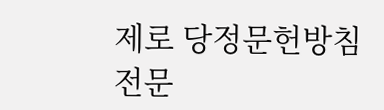제로 당정문헌방침 전문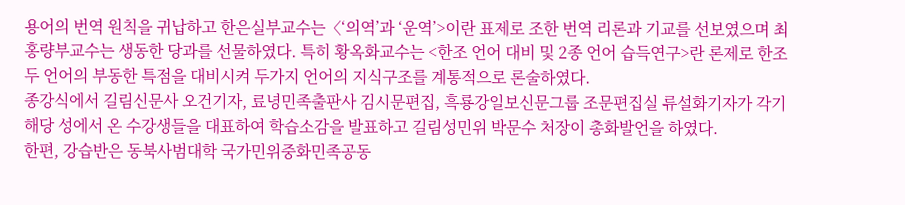용어의 번역 원칙을 귀납하고 한은실부교수는〈‘의역’과 ‘운역’>이란 표제로 조한 번역 리론과 기교를 선보였으며 최홍량부교수는 생동한 당과를 선물하였다. 특히 황옥화교수는 <한조 언어 대비 및 2종 언어 습득연구>란 론제로 한조 두 언어의 부동한 특점을 대비시켜 두가지 언어의 지식구조를 계통적으로 론술하였다.
종강식에서 길림신문사 오건기자, 료녕민족출판사 김시문편집, 흑룡강일보신문그룹 조문편집실 류설화기자가 각기 해당 성에서 온 수강생들을 대표하여 학습소감을 발표하고 길림성민위 박문수 처장이 총화발언을 하였다.
한편, 강습반은 동북사범대학 국가민위중화민족공동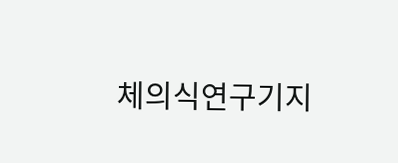체의식연구기지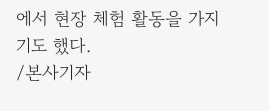에서 현장 체험 활동을 가지기도 했다.
/본사기자